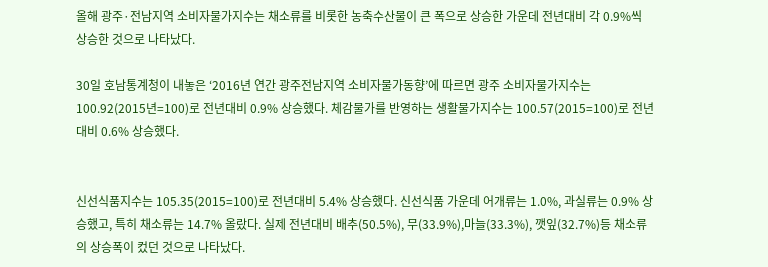올해 광주·전남지역 소비자물가지수는 채소류를 비롯한 농축수산물이 큰 폭으로 상승한 가운데 전년대비 각 0.9%씩 상승한 것으로 나타났다.

30일 호남통계청이 내놓은 ‘2016년 연간 광주전남지역 소비자물가동향’에 따르면 광주 소비자물가지수는 100.92(2015년=100)로 전년대비 0.9% 상승했다. 체감물가를 반영하는 생활물가지수는 100.57(2015=100)로 전년대비 0.6% 상승했다.


신선식품지수는 105.35(2015=100)로 전년대비 5.4% 상승했다. 신선식품 가운데 어개류는 1.0%, 과실류는 0.9% 상승했고, 특히 채소류는 14.7% 올랐다. 실제 전년대비 배추(50.5%), 무(33.9%),마늘(33.3%), 깻잎(32.7%)등 채소류의 상승폭이 컸던 것으로 나타났다.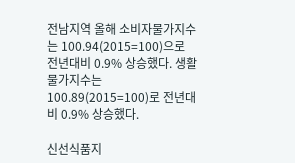전남지역 올해 소비자물가지수는 100.94(2015=100)으로 전년대비 0.9% 상승했다. 생활물가지수는 100.89(2015=100)로 전년대비 0.9% 상승했다.

신선식품지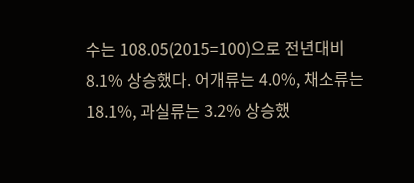수는 108.05(2015=100)으로 전년대비 8.1% 상승했다. 어개류는 4.0%, 채소류는 18.1%, 과실류는 3.2% 상승했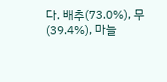다. 배추(73.0%), 무(39.4%), 마늘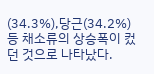(34.3%),당근(34.2%)등 채소류의 상승폭이 컸던 것으로 나타났다.